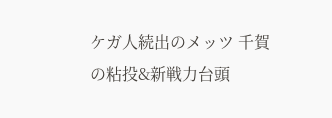ケガ人続出のメッツ 千賀の粘投&新戦力台頭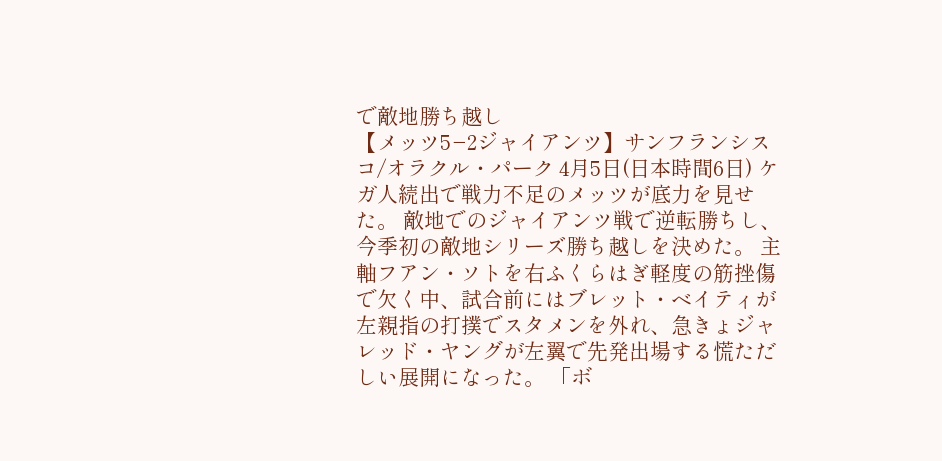で敵地勝ち越し
【メッツ5−2ジャイアンツ】サンフランシスコ/オラクル・パーク 4月5日(日本時間6日) ケガ人続出で戦力不足のメッツが底力を見せた。 敵地でのジャイアンツ戦で逆転勝ちし、今季初の敵地シリーズ勝ち越しを決めた。 主軸フアン・ソトを右ふくらはぎ軽度の筋挫傷で欠く中、試合前にはブレット・ベイティが左親指の打撲でスタメンを外れ、急きょジャレッド・ヤングが左翼で先発出場する慌ただしい展開になった。 「ボ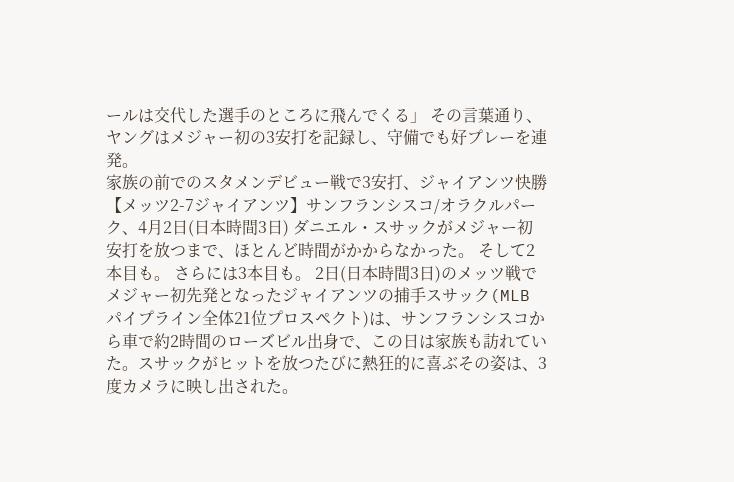ールは交代した選手のところに飛んでくる」 その言葉通り、ヤングはメジャー初の3安打を記録し、守備でも好プレーを連発。
家族の前でのスタメンデビュー戦で3安打、ジャイアンツ快勝
【メッツ2-7ジャイアンツ】サンフランシスコ/オラクルパーク、4月2日(日本時間3日) ダニエル・スサックがメジャー初安打を放つまで、ほとんど時間がかからなかった。 そして2本目も。 さらには3本目も。 2日(日本時間3日)のメッツ戦でメジャー初先発となったジャイアンツの捕手スサック(MLB パイプライン全体21位プロスペクト)は、サンフランシスコから車で約2時間のローズビル出身で、この日は家族も訪れていた。スサックがヒットを放つたびに熱狂的に喜ぶその姿は、3度カメラに映し出された。